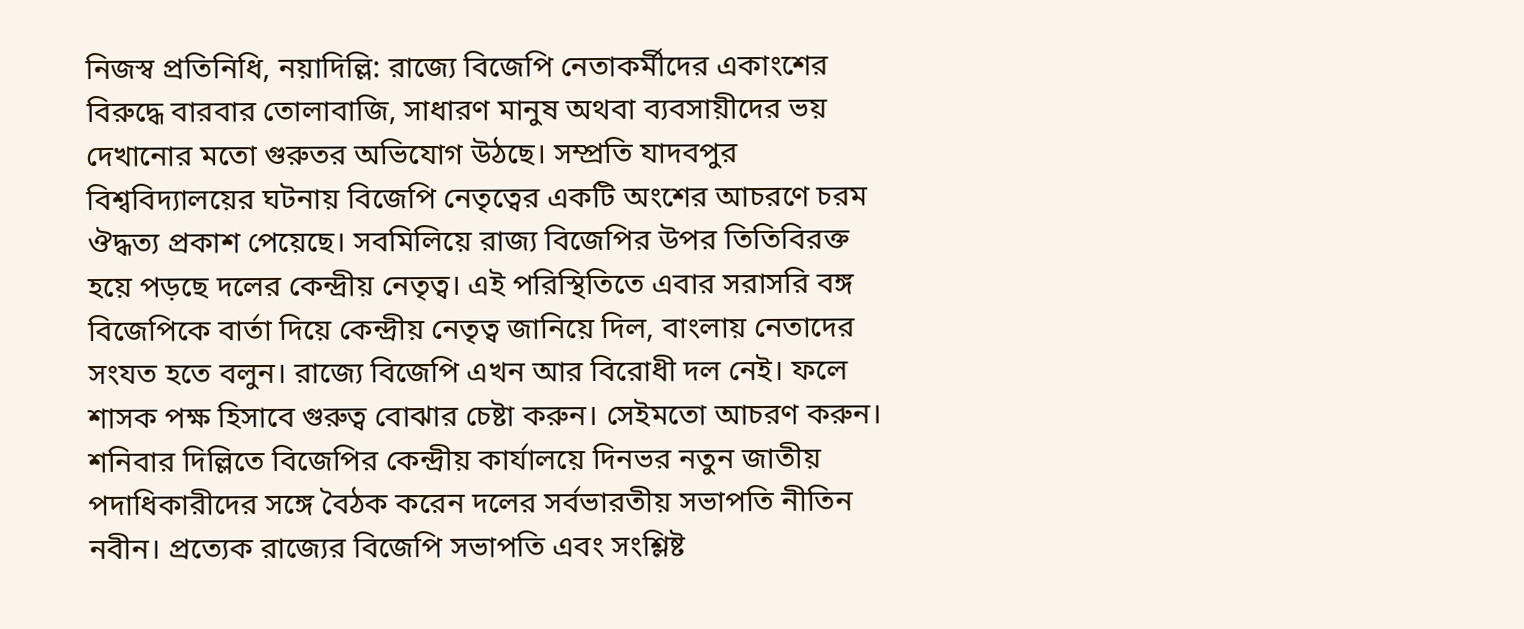নিজস্ব প্রতিনিধি, নয়াদিল্লি: রাজ্যে বিজেপি নেতাকর্মীদের একাংশের বিরুদ্ধে বারবার তোলাবাজি, সাধারণ মানুষ অথবা ব্যবসায়ীদের ভয় দেখানোর মতো গুরুতর অভিযোগ উঠছে। সম্প্রতি যাদবপুর বিশ্ববিদ্যালয়ের ঘটনায় বিজেপি নেতৃত্বের একটি অংশের আচরণে চরম ঔদ্ধত্য প্রকাশ পেয়েছে। সবমিলিয়ে রাজ্য বিজেপির উপর তিতিবিরক্ত হয়ে পড়ছে দলের কেন্দ্রীয় নেতৃত্ব। এই পরিস্থিতিতে এবার সরাসরি বঙ্গ বিজেপিকে বার্তা দিয়ে কেন্দ্রীয় নেতৃত্ব জানিয়ে দিল, বাংলায় নেতাদের সংযত হতে বলুন। রাজ্যে বিজেপি এখন আর বিরোধী দল নেই। ফলে শাসক পক্ষ হিসাবে গুরুত্ব বোঝার চেষ্টা করুন। সেইমতো আচরণ করুন। শনিবার দিল্লিতে বিজেপির কেন্দ্রীয় কার্যালয়ে দিনভর নতুন জাতীয় পদাধিকারীদের সঙ্গে বৈঠক করেন দলের সর্বভারতীয় সভাপতি নীতিন নবীন। প্রত্যেক রাজ্যের বিজেপি সভাপতি এবং সংশ্লিষ্ট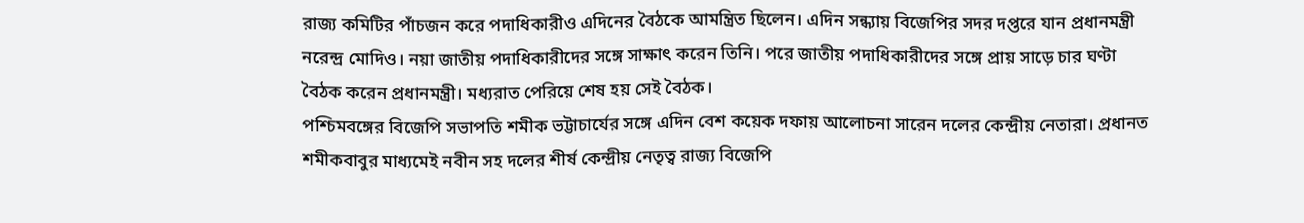রাজ্য কমিটির পাঁচজন করে পদাধিকারীও এদিনের বৈঠকে আমন্ত্রিত ছিলেন। এদিন সন্ধ্যায় বিজেপির সদর দপ্তরে যান প্রধানমন্ত্রী নরেন্দ্র মোদিও। নয়া জাতীয় পদাধিকারীদের সঙ্গে সাক্ষাৎ করেন তিনি। পরে জাতীয় পদাধিকারীদের সঙ্গে প্রায় সাড়ে চার ঘণ্টা বৈঠক করেন প্রধানমন্ত্রী। মধ্যরাত পেরিয়ে শেষ হয় সেই বৈঠক।
পশ্চিমবঙ্গের বিজেপি সভাপতি শমীক ভট্টাচার্যের সঙ্গে এদিন বেশ কয়েক দফায় আলোচনা সারেন দলের কেন্দ্রীয় নেতারা। প্রধানত শমীকবাবুর মাধ্যমেই নবীন সহ দলের শীর্ষ কেন্দ্রীয় নেতৃত্ব রাজ্য বিজেপি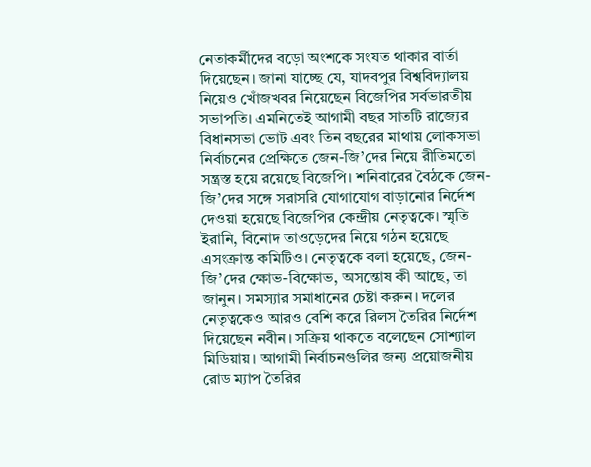নেতাকর্মীদের বড়ো অংশকে সংযত থাকার বার্তা দিয়েছেন। জানা যাচ্ছে যে, যাদবপুর বিশ্ববিদ্যালয় নিয়েও খোঁজখবর নিয়েছেন বিজেপির সর্বভারতীয় সভাপতি। এমনিতেই আগামী বছর সাতটি রাজ্যের বিধানসভা ভোট এবং তিন বছরের মাথায় লোকসভা নির্বাচনের প্রেক্ষিতে জেন-জি’দের নিয়ে রীতিমতো সন্ত্রস্ত হয়ে রয়েছে বিজেপি। শনিবারের বৈঠকে জেন-জি’দের সঙ্গে সরাসরি যোগাযোগ বাড়ানোর নির্দেশ দেওয়া হয়েছে বিজেপির কেন্দ্রীয় নেতৃত্বকে। স্মৃতি ইরানি, বিনোদ তাওড়েদের নিয়ে গঠন হয়েছে এসংক্রান্ত কমিটিও। নেতৃত্বকে বলা হয়েছে, জেন-জি’দের ক্ষোভ-বিক্ষোভ, অসন্তোষ কী আছে, তা জানুন। সমস্যার সমাধানের চেষ্টা করুন। দলের নেতৃত্বকেও আরও বেশি করে রিলস তৈরির নির্দেশ দিয়েছেন নবীন। সক্রিয় থাকতে বলেছেন সোশ্যাল মিডিয়ায়। আগামী নির্বাচনগুলির জন্য প্রয়োজনীয় রোড ম্যাপ তৈরির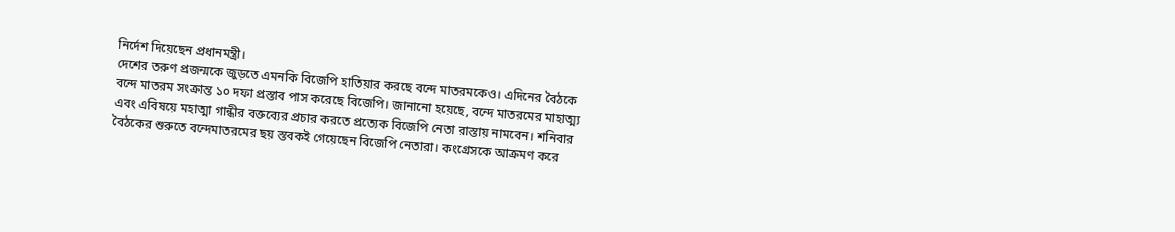নির্দেশ দিয়েছেন প্রধানমন্ত্রী।
দেশের তরুণ প্রজন্মকে জুড়তে এমনকি বিজেপি হাতিয়ার করছে বন্দে মাতরমকেও। এদিনের বৈঠকে বন্দে মাতরম সংক্রান্ত ১০ দফা প্রস্তাব পাস করেছে বিজেপি। জানানো হয়েছে, বন্দে মাতরমের মাহাত্ম্য এবং এবিষয়ে মহাত্মা গান্ধীর বক্তব্যের প্রচার করতে প্রত্যেক বিজেপি নেতা রাস্তায় নামবেন। শনিবার বৈঠকের শুরুতে বন্দেমাতরমের ছয় স্তবকই গেয়েছেন বিজেপি নেতারা। কংগ্রেসকে আক্রমণ করে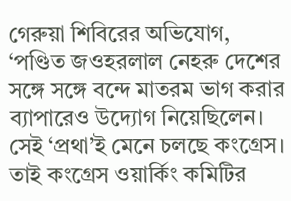গেরুয়া শিবিরের অভিযোগ, ‘পণ্ডিত জওহরলাল নেহরু দেশের সঙ্গে সঙ্গে বন্দে মাতরম ভাগ করার ব্যাপারেও উদ্যোগ নিয়েছিলেন। সেই ‘প্রথা’ই মেনে চলছে কংগ্রেস। তাই কংগ্রেস ওয়ার্কিং কমিটির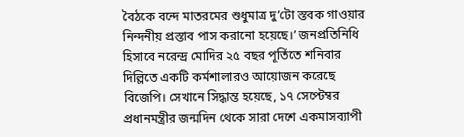বৈঠকে বন্দে মাতরমের শুধুমাত্র দু’টো স্তবক গাওয়ার নিন্দনীয় প্রস্তাব পাস করানো হয়েছে।’ জনপ্রতিনিধি হিসাবে নরেন্দ্র মোদির ২৫ বছর পূর্তিতে শনিবার দিল্লিতে একটি কর্মশালারও আয়োজন করেছে বিজেপি। সেখানে সিদ্ধান্ত হয়েছে, ১৭ সেপ্টেম্বর প্রধানমন্ত্রীর জন্মদিন থেকে সারা দেশে একমাসব্যাপী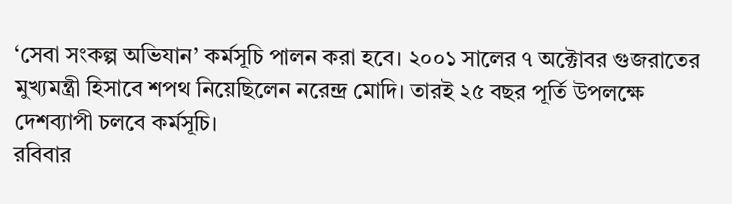‘সেবা সংকল্প অভিযান’ কর্মসূচি পালন করা হবে। ২০০১ সালের ৭ অক্টোবর গুজরাতের মুখ্যমন্ত্রী হিসাবে শপথ নিয়েছিলেন নরেন্দ্র মোদি। তারই ২৫ বছর পূর্তি উপলক্ষে দেশব্যাপী চলবে কর্মসূচি।
রবিবার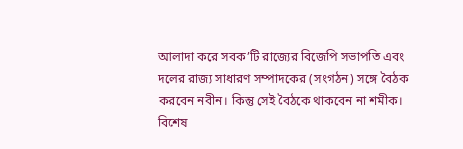আলাদা করে সবক’টি রাজ্যের বিজেপি সভাপতি এবং দলের রাজ্য সাধারণ সম্পাদকের (সংগঠন) সঙ্গে বৈঠক করবেন নবীন। কিন্তু সেই বৈঠকে থাকবেন না শমীক। বিশেষ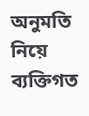অনুমতি নিয়ে ব্যক্তিগত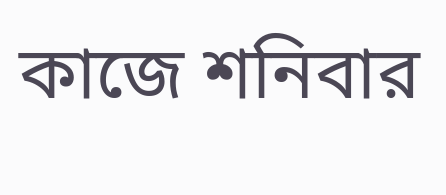কাজে শনিবার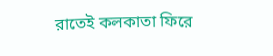রাতেই কলকাতা ফিরে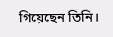গিয়েছেন তিনি।